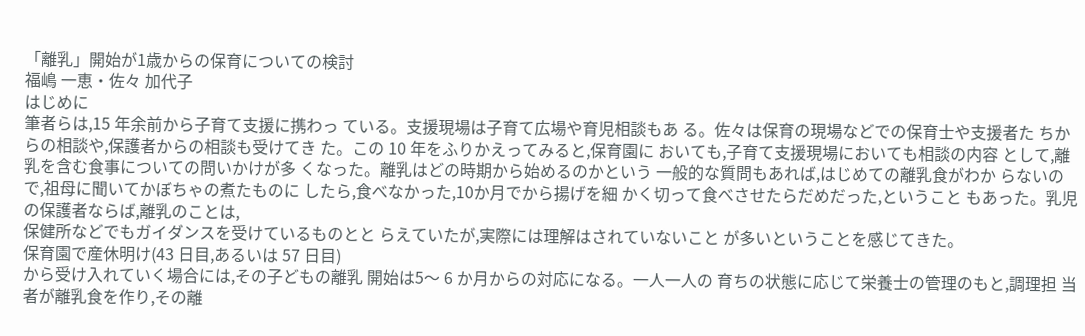「離乳」開始が1歳からの保育についての検討
福嶋 一恵・佐々 加代子
はじめに
筆者らは,15 年余前から子育て支援に携わっ ている。支援現場は子育て広場や育児相談もあ る。佐々は保育の現場などでの保育士や支援者た ちからの相談や,保護者からの相談も受けてき た。この 10 年をふりかえってみると,保育園に おいても,子育て支援現場においても相談の内容 として,離乳を含む食事についての問いかけが多 くなった。離乳はどの時期から始めるのかという 一般的な質問もあれば,はじめての離乳食がわか らないので,祖母に聞いてかぼちゃの煮たものに したら,食べなかった,10か月でから揚げを細 かく切って食べさせたらだめだった,ということ もあった。乳児の保護者ならば,離乳のことは,
保健所などでもガイダンスを受けているものとと らえていたが,実際には理解はされていないこと が多いということを感じてきた。
保育園で産休明け(43 日目,あるいは 57 日目)
から受け入れていく場合には,その子どもの離乳 開始は5〜 6 か月からの対応になる。一人一人の 育ちの状態に応じて栄養士の管理のもと,調理担 当者が離乳食を作り,その離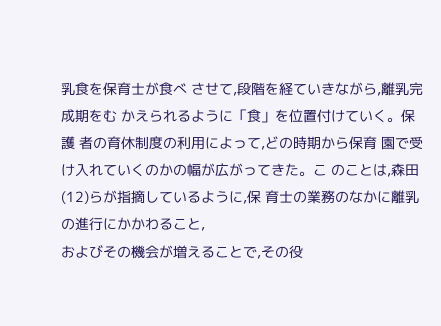乳食を保育士が食べ させて,段階を経ていきながら,離乳完成期をむ かえられるように「食」を位置付けていく。保護 者の育休制度の利用によって,どの時期から保育 園で受け入れていくのかの幅が広がってきた。こ のことは,森田(12)らが指摘しているように,保 育士の業務のなかに離乳の進行にかかわること,
およびその機会が増えることで,その役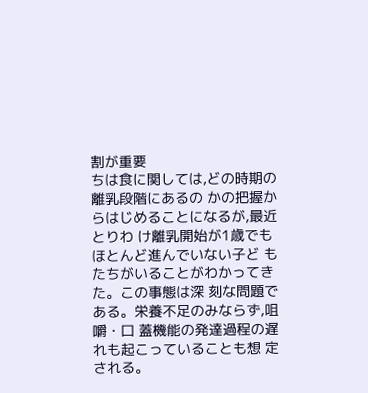割が重要
ちは食に関しては,どの時期の離乳段階にあるの かの把握からはじめることになるが,最近とりわ け離乳開始が1歳でもほとんど進んでいない子ど もたちがいることがわかってきた。この事態は深 刻な問題である。栄養不足のみならず,咀嚼・口 蓋機能の発達過程の遅れも起こっていることも想 定される。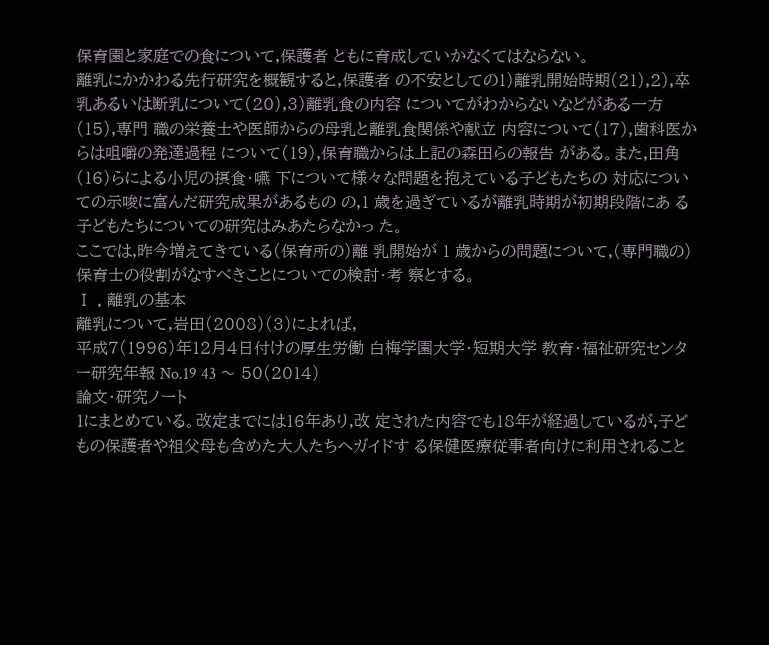保育園と家庭での食について,保護者 ともに育成していかなくてはならない。
離乳にかかわる先行研究を概観すると,保護者 の不安としての1)離乳開始時期(21),2),卒 乳あるいは断乳について(20),3)離乳食の内容 についてがわからないなどがある一方(15),専門 職の栄養士や医師からの母乳と離乳食関係や献立 内容について(17),歯科医からは咀嚼の発達過程 について(19),保育職からは上記の森田らの報告 がある。また,田角(16)らによる小児の摂食・嚥 下について様々な問題を抱えている子どもたちの 対応についての示唆に富んだ研究成果があるもの の,1 歳を過ぎているが離乳時期が初期段階にあ る子どもたちについての研究はみあたらなかっ た。
ここでは,昨今増えてきている(保育所の)離 乳開始が 1 歳からの問題について,(専門職の)
保育士の役割がなすべきことについての検討・考 察とする。
Ⅰ . 離乳の基本
離乳について,岩田(2008)(3)によれば,
平成7(1996)年12月4日付けの厚生労働 白梅学園大学・短期大学 教育・福祉研究センター研究年報 No.19 43 〜 50(2014)
論文・研究ノート
1にまとめている。改定までには16年あり,改 定された内容でも18年が経過しているが,子ど もの保護者や祖父母も含めた大人たちへガイドす る保健医療従事者向けに利用されること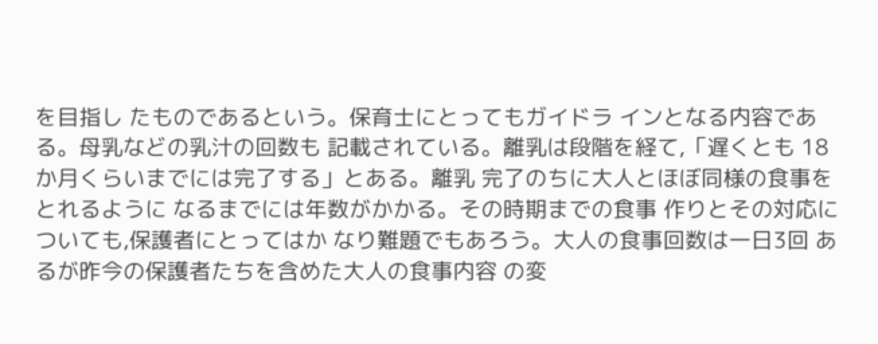を目指し たものであるという。保育士にとってもガイドラ インとなる内容である。母乳などの乳汁の回数も 記載されている。離乳は段階を経て,「遅くとも 18か月くらいまでには完了する」とある。離乳 完了のちに大人とほぼ同様の食事をとれるように なるまでには年数がかかる。その時期までの食事 作りとその対応についても,保護者にとってはか なり難題でもあろう。大人の食事回数は一日3回 あるが昨今の保護者たちを含めた大人の食事内容 の変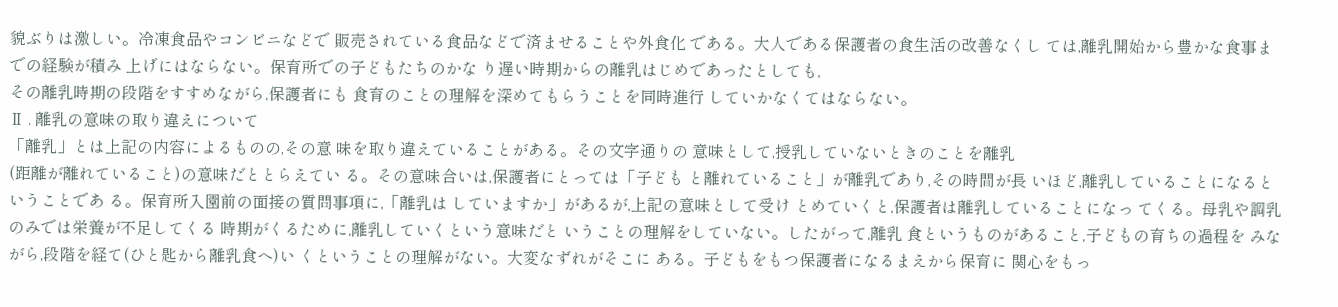貌ぶりは激しい。冷凍食品やコンビニなどで 販売されている食品などで済ませることや外食化 である。大人である保護者の食生活の改善なくし ては,離乳開始から豊かな食事までの経験が積み 上げにはならない。保育所での子どもたちのかな り遅い時期からの離乳はじめであったとしても,
その離乳時期の段階をすすめながら,保護者にも 食育のことの理解を深めてもらうことを同時進行 していかなくてはならない。
Ⅱ . 離乳の意味の取り違えについて
「離乳」とは上記の内容によるものの,その意 味を取り違えていることがある。その文字通りの 意味として,授乳していないときのことを離乳
(距離が離れていること)の意味だととらえてい る。その意味合いは,保護者にとっては「子ども と離れていること」が離乳であり,その時間が長 いほど,離乳していることになるということであ る。保育所入園前の面接の質問事項に,「離乳は していますか」があるが,上記の意味として受け とめていくと,保護者は離乳していることになっ てくる。母乳や調乳のみでは栄養が不足してくる 時期がくるために,離乳していくという意味だと いうことの理解をしていない。したがって,離乳 食というものがあること,子どもの育ちの過程を みながら,段階を経て(ひと匙から離乳食へ)い くということの理解がない。大変なずれがそこに ある。子どもをもつ保護者になるまえから保育に 関心をもっ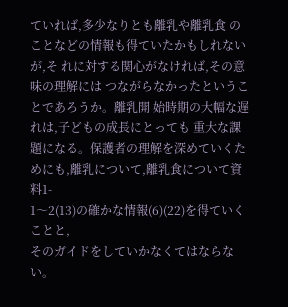ていれば,多少なりとも離乳や離乳食 のことなどの情報も得ていたかもしれないが,そ れに対する関心がなければ,その意味の理解には つながらなかったということであろうか。離乳開 始時期の大幅な遅れは,子どもの成長にとっても 重大な課題になる。保護者の理解を深めていくた めにも,離乳について,離乳食について資料1-
1〜2(13)の確かな情報(6)(22)を得ていくことと,
そのガイドをしていかなくてはならない。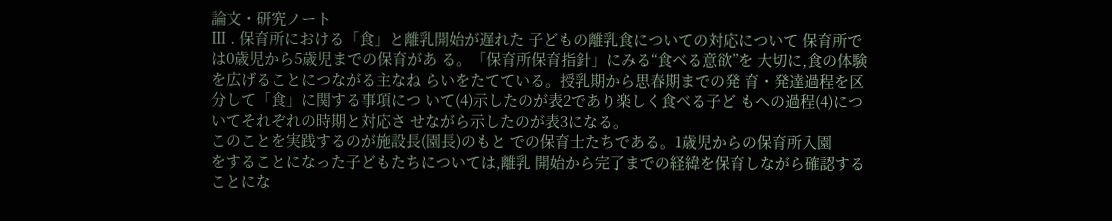論文・研究ノート
Ⅲ . 保育所における「食」と離乳開始が遅れた 子どもの離乳食についての対応について 保育所では0歳児から5歳児までの保育があ る。「保育所保育指針」にみる“食べる意欲”を 大切に,食の体験を広げることにつながる主なね らいをたてている。授乳期から思春期までの発 育・発達過程を区分して「食」に関する事項につ いて(4)示したのが表2であり楽しく食べる子ど もへの過程(4)についてそれぞれの時期と対応さ せながら示したのが表3になる。
このことを実践するのが施設長(園長)のもと での保育士たちである。1歳児からの保育所入園
をすることになった子どもたちについては,離乳 開始から完了までの経緯を保育しながら確認する ことにな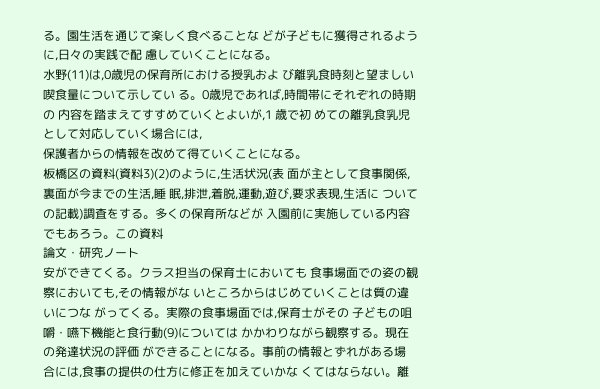る。園生活を通じて楽しく食べることな どが子どもに獲得されるように,日々の実践で配 慮していくことになる。
水野(11)は,0歳児の保育所における授乳およ び離乳食時刻と望ましい喫食量について示してい る。0歳児であれば,時間帯にそれぞれの時期の 内容を踏まえてすすめていくとよいが,1 歳で初 めての離乳食乳児として対応していく場合には,
保護者からの情報を改めて得ていくことになる。
板橋区の資料(資料3)(2)のように,生活状況(表 面が主として食事関係,裏面が今までの生活,睡 眠,排泄,着脱,運動,遊び,要求表現,生活に ついての記載)調査をする。多くの保育所などが 入園前に実施している内容でもあろう。この資料
論文・研究ノート
安ができてくる。クラス担当の保育士においても 食事場面での姿の観察においても,その情報がな いところからはじめていくことは質の違いにつな がってくる。実際の食事場面では,保育士がその 子どもの咀嚼・嚥下機能と食行動(9)については かかわりながら観察する。現在の発達状況の評価 ができることになる。事前の情報とずれがある場 合には,食事の提供の仕方に修正を加えていかな くてはならない。離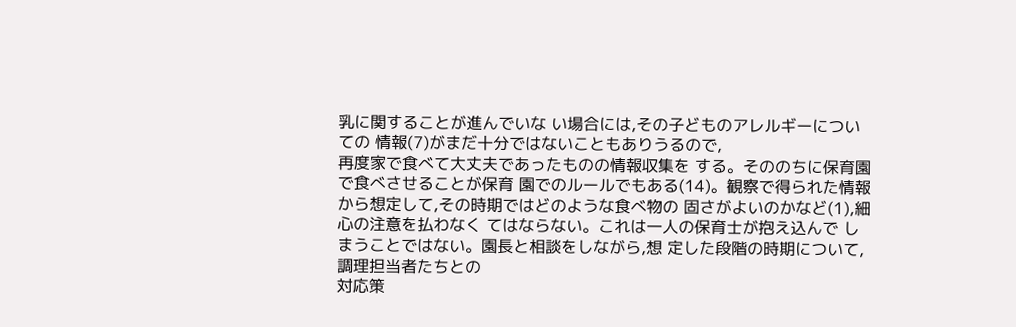乳に関することが進んでいな い場合には,その子どものアレルギーについての 情報(7)がまだ十分ではないこともありうるので,
再度家で食べて大丈夫であったものの情報収集を する。そののちに保育園で食べさせることが保育 園でのルールでもある(14)。観察で得られた情報 から想定して,その時期ではどのような食べ物の 固さがよいのかなど(1),細心の注意を払わなく てはならない。これは一人の保育士が抱え込んで しまうことではない。園長と相談をしながら,想 定した段階の時期について,調理担当者たちとの
対応策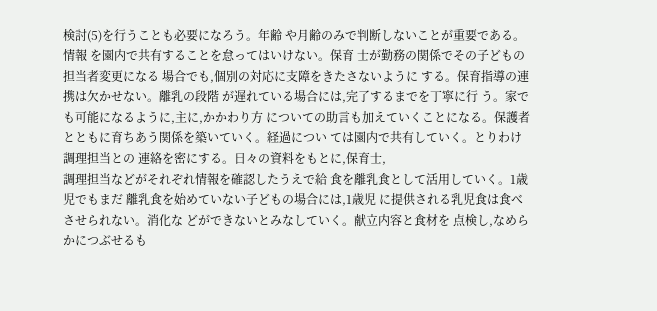検討(5)を行うことも必要になろう。年齢 や月齢のみで判断しないことが重要である。情報 を園内で共有することを怠ってはいけない。保育 士が勤務の関係でその子どもの担当者変更になる 場合でも,個別の対応に支障をきたさないように する。保育指導の連携は欠かせない。離乳の段階 が遅れている場合には,完了するまでを丁寧に行 う。家でも可能になるように,主に,かかわり方 についての助言も加えていくことになる。保護者 とともに育ちあう関係を築いていく。経過につい ては園内で共有していく。とりわけ調理担当との 連絡を密にする。日々の資料をもとに,保育士,
調理担当などがそれぞれ情報を確認したうえで給 食を離乳食として活用していく。1歳児でもまだ 離乳食を始めていない子どもの場合には,1歳児 に提供される乳児食は食べさせられない。消化な どができないとみなしていく。献立内容と食材を 点検し,なめらかにつぶせるも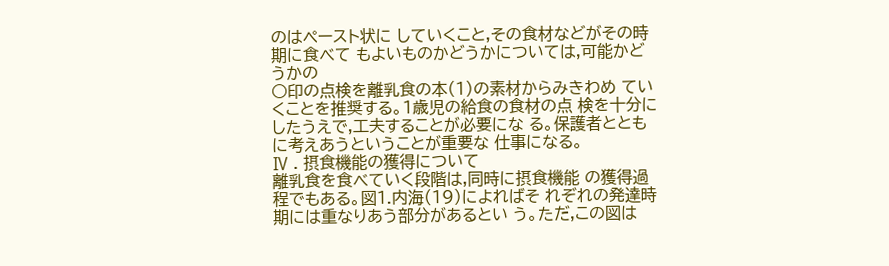のはペースト状に していくこと,その食材などがその時期に食べて もよいものかどうかについては,可能かどうかの
○印の点検を離乳食の本(1)の素材からみきわめ ていくことを推奨する。1歳児の給食の食材の点 検を十分にしたうえで,工夫することが必要にな る。保護者とともに考えあうということが重要な 仕事になる。
Ⅳ . 摂食機能の獲得について
離乳食を食べていく段階は,同時に摂食機能 の獲得過程でもある。図1.内海(19)によればそ れぞれの発達時期には重なりあう部分があるとい う。ただ,この図は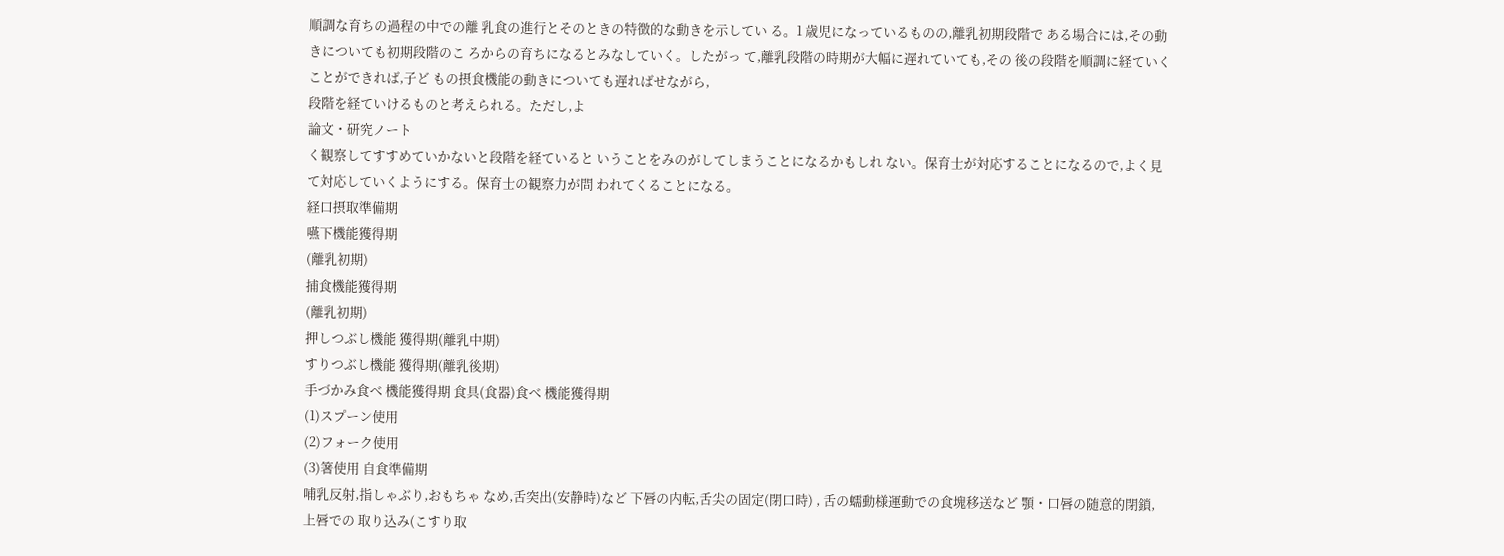順調な育ちの過程の中での離 乳食の進行とそのときの特徴的な動きを示してい る。1 歳児になっているものの,離乳初期段階で ある場合には,その動きについても初期段階のこ ろからの育ちになるとみなしていく。したがっ て,離乳段階の時期が大幅に遅れていても,その 後の段階を順調に経ていくことができれば,子ど もの摂食機能の動きについても遅ればせながら,
段階を経ていけるものと考えられる。ただし,よ
論文・研究ノート
く観察してすすめていかないと段階を経ていると いうことをみのがしてしまうことになるかもしれ ない。保育士が対応することになるので,よく見 て対応していくようにする。保育士の観察力が問 われてくることになる。
経口摂取準備期
嚥下機能獲得期
(離乳初期)
捕食機能獲得期
(離乳初期)
押しつぶし機能 獲得期(離乳中期)
すりつぶし機能 獲得期(離乳後期)
手づかみ食べ 機能獲得期 食具(食器)食べ 機能獲得期
(1)スプーン使用
(2)フォーク使用
(3)箸使用 自食準備期
哺乳反射,指しゃぶり,おもちゃ なめ,舌突出(安静時)など 下唇の内転,舌尖の固定(閉口時) , 舌の蠕動様運動での食塊移送など 顎・口唇の随意的閉鎖,上唇での 取り込み(こすり取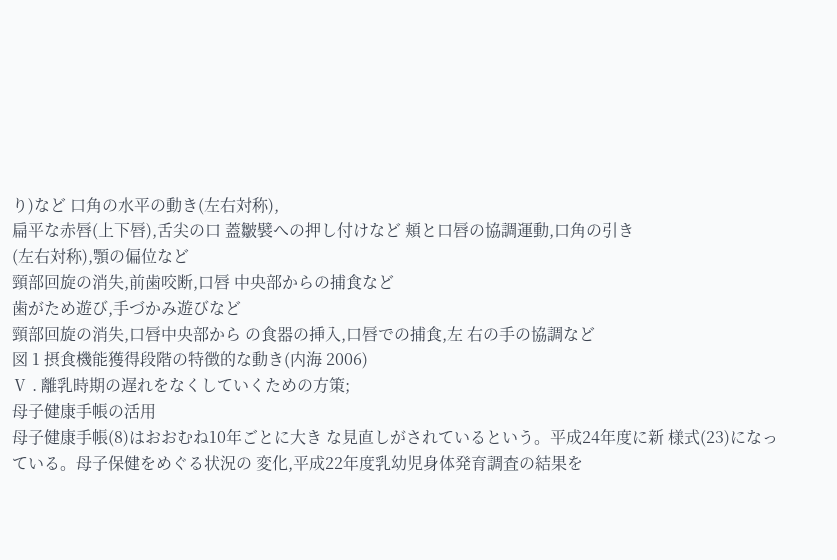り)など 口角の水平の動き(左右対称),
扁平な赤唇(上下唇),舌尖の口 蓋皺襞への押し付けなど 頬と口唇の協調運動,口角の引き
(左右対称),顎の偏位など
頸部回旋の消失,前歯咬断,口唇 中央部からの捕食など
歯がため遊び,手づかみ遊びなど
頸部回旋の消失,口唇中央部から の食器の挿入,口唇での捕食,左 右の手の協調など
図 1 摂食機能獲得段階の特徴的な動き(内海 2006)
Ⅴ . 離乳時期の遅れをなくしていくための方策;
母子健康手帳の活用
母子健康手帳(8)はおおむね10年ごとに大き な見直しがされているという。平成24年度に新 様式(23)になっている。母子保健をめぐる状況の 変化,平成22年度乳幼児身体発育調査の結果を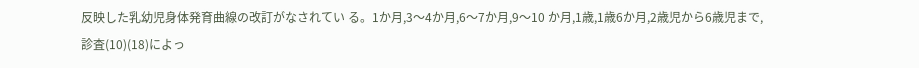反映した乳幼児身体発育曲線の改訂がなされてい る。1か月,3〜4か月,6〜7か月,9〜10 か月,1歳,1歳6か月,2歳児から6歳児まで,
診査(10)(18)によっ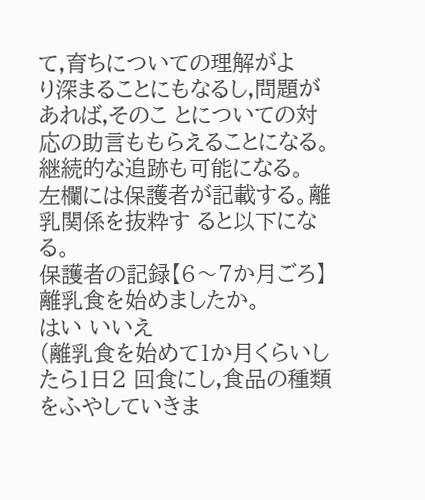て,育ちについての理解がよ
り深まることにもなるし,問題があれば,そのこ とについての対応の助言ももらえることになる。
継続的な追跡も可能になる。
左欄には保護者が記載する。離乳関係を抜粋す ると以下になる。
保護者の記録【6〜7か月ごろ】
離乳食を始めましたか。
はい いいえ
(離乳食を始めて1か月くらいしたら1日2 回食にし,食品の種類をふやしていきま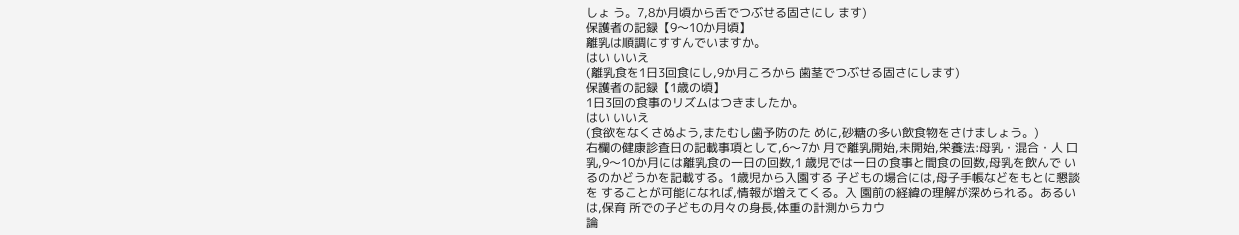しょ う。7,8か月頃から舌でつぶせる固さにし ます)
保護者の記録【9〜10か月頃】
離乳は順調にすすんでいますか。
はい いいえ
(離乳食を1日3回食にし,9か月ころから 歯茎でつぶせる固さにします)
保護者の記録【1歳の頃】
1日3回の食事のリズムはつきましたか。
はい いいえ
(食欲をなくさぬよう,またむし歯予防のた めに,砂糖の多い飲食物をさけましょう。)
右欄の健康診査日の記載事項として,6〜7か 月で離乳開始,未開始,栄養法:母乳・混合・人 口乳,9〜10か月には離乳食の一日の回数,1 歳児では一日の食事と間食の回数,母乳を飲んで いるのかどうかを記載する。1歳児から入園する 子どもの場合には,母子手帳などをもとに懇談を することが可能になれば,情報が増えてくる。入 園前の経緯の理解が深められる。あるいは,保育 所での子どもの月々の身長,体重の計測からカウ
論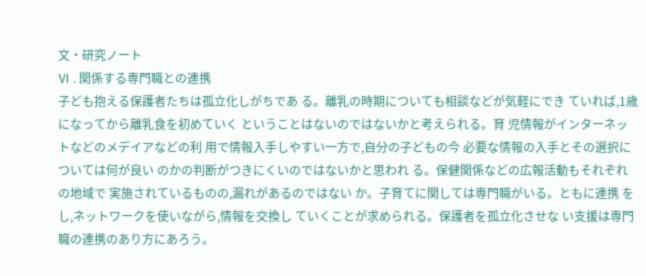文・研究ノート
Ⅵ . 関係する専門職との連携
子ども抱える保護者たちは孤立化しがちであ る。離乳の時期についても相談などが気軽にでき ていれば,1歳になってから離乳食を初めていく ということはないのではないかと考えられる。育 児情報がインターネットなどのメデイアなどの利 用で情報入手しやすい一方で,自分の子どもの今 必要な情報の入手とその選択については何が良い のかの判断がつきにくいのではないかと思われ る。保健関係などの広報活動もそれぞれの地域で 実施されているものの,漏れがあるのではない か。子育てに関しては専門職がいる。ともに連携 をし,ネットワークを使いながら,情報を交換し ていくことが求められる。保護者を孤立化させな い支援は専門職の連携のあり方にあろう。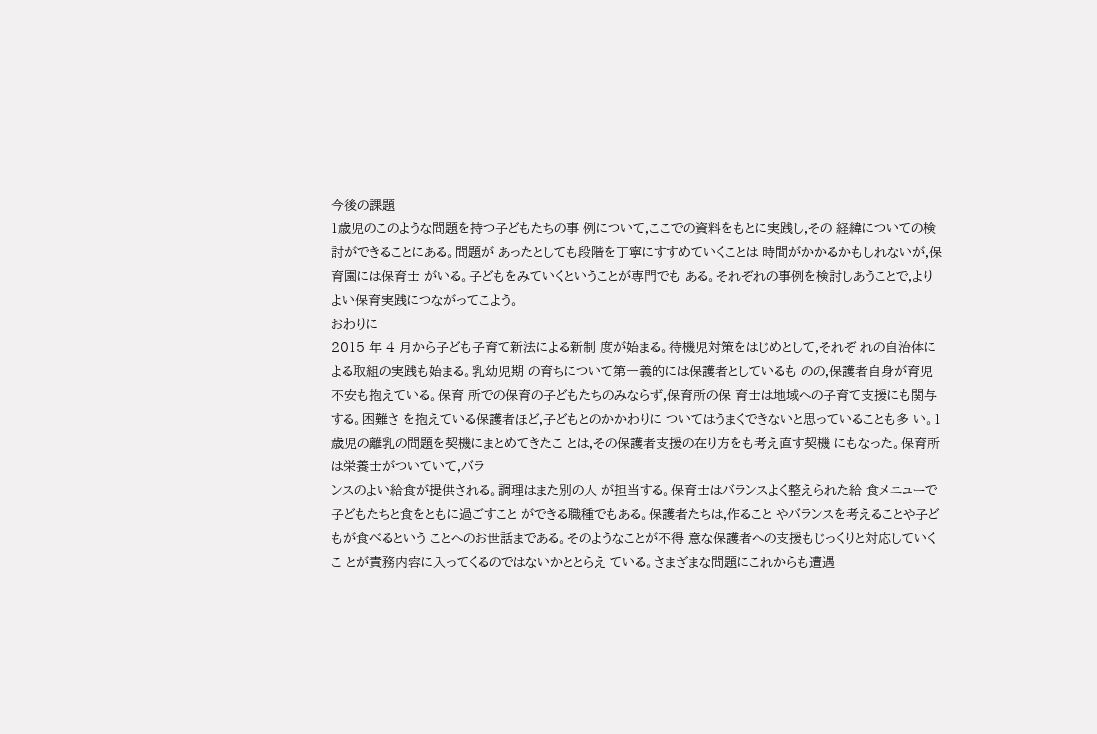今後の課題
1歳児のこのような問題を持つ子どもたちの事 例について,ここでの資料をもとに実践し,その 経緯についての検討ができることにある。問題が あったとしても段階を丁寧にすすめていくことは 時間がかかるかもしれないが,保育園には保育士 がいる。子どもをみていくということが専門でも ある。それぞれの事例を検討しあうことで,より よい保育実践につながってこよう。
おわりに
2015 年 4 月から子ども子育て新法による新制 度が始まる。待機児対策をはじめとして,それぞ れの自治体による取組の実践も始まる。乳幼児期 の育ちについて第一義的には保護者としているも のの,保護者自身が育児不安も抱えている。保育 所での保育の子どもたちのみならず,保育所の保 育士は地域への子育て支援にも関与する。困難さ を抱えている保護者ほど,子どもとのかかわりに ついてはうまくできないと思っていることも多 い。1歳児の離乳の問題を契機にまとめてきたこ とは,その保護者支援の在り方をも考え直す契機 にもなった。保育所は栄養士がついていて,バラ
ンスのよい給食が提供される。調理はまた別の人 が担当する。保育士はバランスよく整えられた給 食メニューで子どもたちと食をともに過ごすこと ができる職種でもある。保護者たちは,作ること やバランスを考えることや子どもが食べるという ことへのお世話まである。そのようなことが不得 意な保護者への支援もじっくりと対応していくこ とが責務内容に入ってくるのではないかととらえ ている。さまざまな問題にこれからも遭遇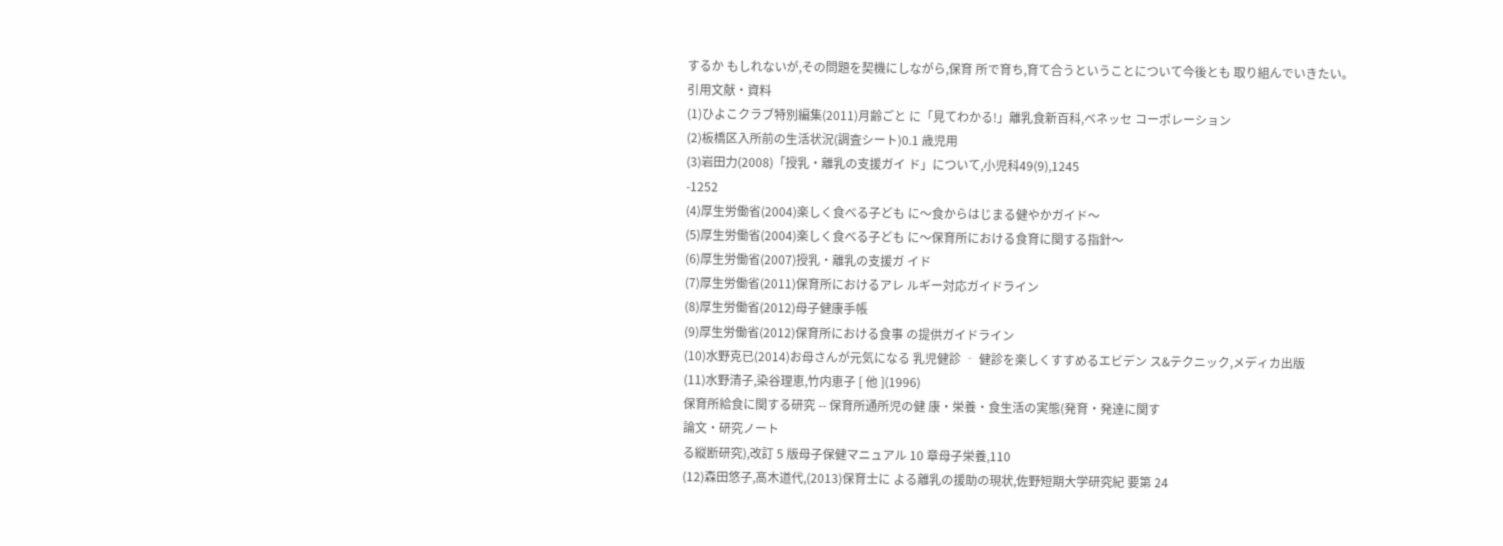するか もしれないが,その問題を契機にしながら,保育 所で育ち,育て合うということについて今後とも 取り組んでいきたい。
引用文献・資料
(1)ひよこクラブ特別編集(2011)月齢ごと に「見てわかる!」離乳食新百科,ベネッセ コーポレーション
(2)板橋区入所前の生活状況(調査シート)0.1 歳児用
(3)岩田力(2008)「授乳・離乳の支援ガイ ド」について,小児科49(9),1245
-1252
(4)厚生労働省(2004)楽しく食べる子ども に〜食からはじまる健やかガイド〜
(5)厚生労働省(2004)楽しく食べる子ども に〜保育所における食育に関する指針〜
(6)厚生労働省(2007)授乳・離乳の支援ガ イド
(7)厚生労働省(2011)保育所におけるアレ ルギー対応ガイドライン
(8)厚生労働省(2012)母子健康手帳
(9)厚生労働省(2012)保育所における食事 の提供ガイドライン
(10)水野克已(2014)お母さんが元気になる 乳児健診 ‐ 健診を楽しくすすめるエビデン ス&テクニック,メディカ出版
(11)水野清子,染谷理恵,竹内恵子 [ 他 ](1996)
保育所給食に関する研究 -- 保育所通所児の健 康・栄養・食生活の実態(発育・発達に関す
論文・研究ノート
る縦断研究),改訂 5 版母子保健マニュアル 10 章母子栄養,110
(12)森田悠子,髙木道代,(2013)保育士に よる離乳の援助の現状,佐野短期大学研究紀 要第 24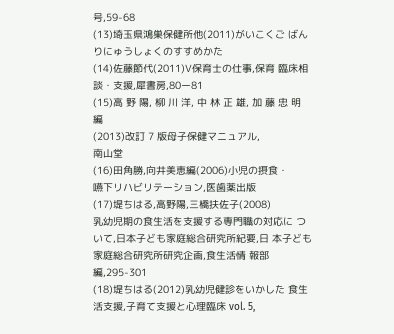号,59-68
(13)埼玉県鴻巣保健所他(2011)がいこくご ばん りにゅうしょくのすすめかた
(14)佐藤節代(2011)Ⅴ保育士の仕事,保育 臨床相談・支援,犀書房,80ー81
(15)高 野 陽, 柳 川 洋, 中 林 正 雄, 加 藤 忠 明 編
(2013)改訂 7 版母子保健マニュアル,
南山堂
(16)田角勝,向井美恵編(2006)小児の摂食・
嚥下リハビリテーション,医歯薬出版
(17)堤ちはる,高野陽,三橋扶佐子(2008)
乳幼児期の食生活を支援する専門職の対応に ついて,日本子ども家庭総合研究所紀要,日 本子ども家庭総合研究所研究企画,食生活情 報部編,295-301
(18)堤ちはる(2012)乳幼児健診をいかした 食生活支援,子育て支援と心理臨床 vol. 5,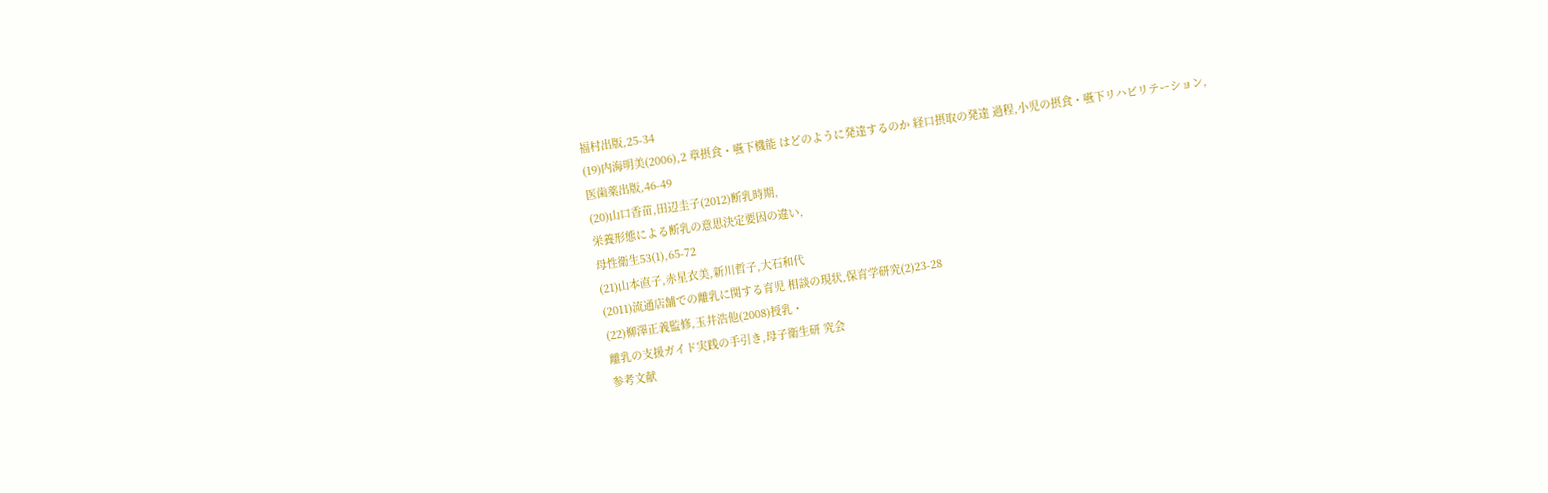福村出版,25-34
(19)内海明美(2006),2 章摂食・嚥下機能 はどのように発達するのか 経口摂取の発達 過程,小児の摂食・嚥下リハビリテーション,
医歯薬出版,46-49
(20)山口香苗,田辺圭子(2012)断乳時期,
栄養形態による断乳の意思決定要因の違い,
母性衛生53(1),65-72
(21)山本直子,赤星衣美,新川哲子,大石和代
(2011)流通店舗での離乳に関する育児 相談の現状,保育学研究(2)23-28
(22)柳澤正義監修,玉井浩他(2008)授乳・
離乳の支援ガイド実践の手引き,母子衛生研 究会
参考文献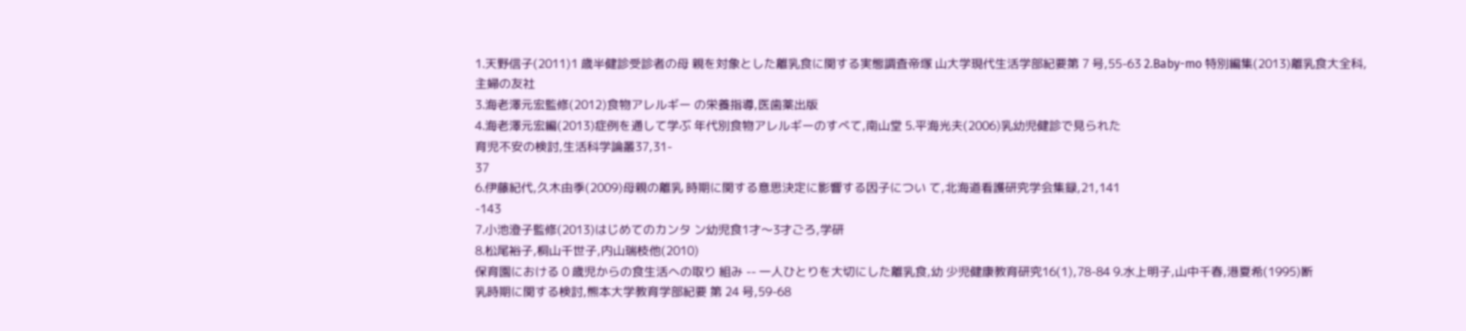1.天野信子(2011)1 歳半健診受診者の母 親を対象とした離乳食に関する実態調査帝塚 山大学現代生活学部紀要第 7 号,55-63 2.Baby-mo 特別編集(2013)離乳食大全科,
主婦の友社
3.海老澤元宏監修(2012)食物アレルギー の栄養指導,医歯薬出版
4.海老澤元宏編(2013)症例を通して学ぶ 年代別食物アレルギーのすべて,南山堂 5.平海光夫(2006)乳幼児健診で見られた
育児不安の検討,生活科学論叢37,31-
37
6.伊藤紀代,久木由季(2009)母親の離乳 時期に関する意思決定に影響する因子につい て,北海道看護研究学会集録,21,141
-143
7.小池澄子監修(2013)はじめてのカンタ ン幼児食1才〜3才ごろ,学研
8.松尾裕子,桐山千世子,内山瑞枝他(2010)
保育園における 0 歳児からの食生活への取り 組み -- 一人ひとりを大切にした離乳食,幼 少児健康教育研究16(1),78-84 9.水上明子,山中千春,港夏希(1995)断
乳時期に関する検討,熊本大学教育学部紀要 第 24 号,59-68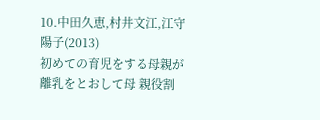10.中田久恵,村井文江,江守陽子(2013)
初めての育児をする母親が離乳をとおして母 親役割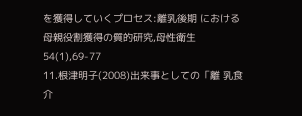を獲得していくプロセス:離乳後期 における母親役割獲得の質的研究,母性衛生 54(1),69-77
11.根津明子(2008)出来事としての「離 乳食介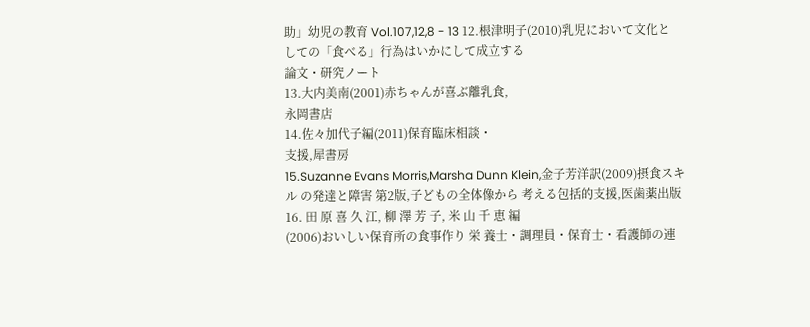助」幼児の教育 Vol.107,12,8 - 13 12.根津明子(2010)乳児において文化と
しての「食べる」行為はいかにして成立する
論文・研究ノート
13.大内美南(2001)赤ちゃんが喜ぶ離乳食,
永岡書店
14.佐々加代子編(2011)保育臨床相談・
支援,犀書房
15.Suzanne Evans Morris,Marsha Dunn Klein,金子芳洋訳(2009)摂食スキル の発達と障害 第2版,子どもの全体像から 考える包括的支援,医歯薬出版
16. 田 原 喜 久 江, 柳 澤 芳 子, 米 山 千 恵 編
(2006)おいしい保育所の食事作り 栄 養士・調理員・保育士・看護師の連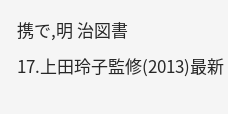携で,明 治図書
17.上田玲子監修(2013)最新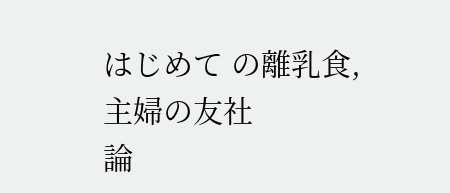はじめて の離乳食,主婦の友社
論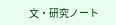文・研究ノート